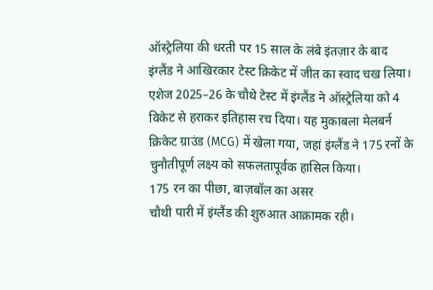ऑस्ट्रेलिया की धरती पर 15 साल के लंबे इंतज़ार के बाद इंग्लैंड ने आखिरकार टेस्ट क्रिकेट में जीत का स्वाद चख लिया। एशेज 2025–26 के चौथे टेस्ट में इंग्लैंड ने ऑस्ट्रेलिया को 4 विकेट से हराकर इतिहास रच दिया। यह मुकाबला मेलबर्न क्रिकेट ग्राउंड (MCG) में खेला गया, जहां इंग्लैंड ने 175 रनों के चुनौतीपूर्ण लक्ष्य को सफलतापूर्वक हासिल किया।
175 रन का पीछा, बाज़बॉल का असर
चौथी पारी में इंग्लैंड की शुरुआत आक्रामक रही।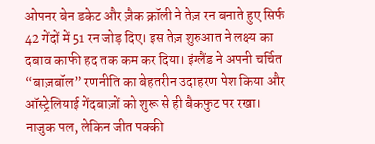ओपनर बेन डकेट और ज़ैक क्रॉली ने तेज़ रन बनाते हुए सिर्फ 42 गेंदों में 51 रन जोड़ दिए। इस तेज़ शुरुआत ने लक्ष्य का दबाव काफी हद तक कम कर दिया। इंग्लैंड ने अपनी चर्चित “बाज़बॉल” रणनीति का बेहतरीन उदाहरण पेश किया और ऑस्ट्रेलियाई गेंदबाज़ों को शुरू से ही बैकफुट पर रखा।
नाजुक पल, लेकिन जीत पक्की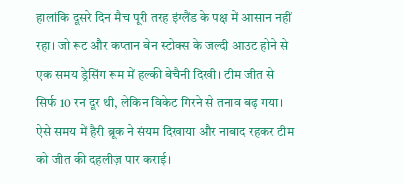हालांकि दूसरे दिन मैच पूरी तरह इंग्लैंड के पक्ष में आसान नहीं रहा। जो रूट और कप्तान बेन स्टोक्स के जल्दी आउट होने से एक समय ड्रेसिंग रूम में हल्की बेचैनी दिखी। टीम जीत से सिर्फ 10 रन दूर थी, लेकिन विकेट गिरने से तनाव बढ़ गया। ऐसे समय में हैरी ब्रूक ने संयम दिखाया और नाबाद रहकर टीम को जीत की दहलीज़ पार कराई।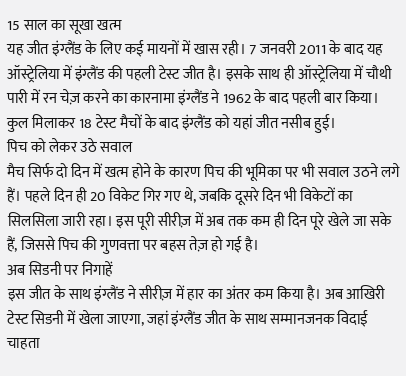15 साल का सूखा खत्म
यह जीत इंग्लैंड के लिए कई मायनों में खास रही। 7 जनवरी 2011 के बाद यह ऑस्ट्रेलिया में इंग्लैंड की पहली टेस्ट जीत है। इसके साथ ही ऑस्ट्रेलिया में चौथी पारी में रन चेज़ करने का कारनामा इंग्लैंड ने 1962 के बाद पहली बार किया। कुल मिलाकर 18 टेस्ट मैचों के बाद इंग्लैंड को यहां जीत नसीब हुई।
पिच को लेकर उठे सवाल
मैच सिर्फ दो दिन में खत्म होने के कारण पिच की भूमिका पर भी सवाल उठने लगे हैं। पहले दिन ही 20 विकेट गिर गए थे, जबकि दूसरे दिन भी विकेटों का सिलसिला जारी रहा। इस पूरी सीरीज़ में अब तक कम ही दिन पूरे खेले जा सके हैं, जिससे पिच की गुणवत्ता पर बहस तेज़ हो गई है।
अब सिडनी पर निगाहें
इस जीत के साथ इंग्लैंड ने सीरीज़ में हार का अंतर कम किया है। अब आखिरी टेस्ट सिडनी में खेला जाएगा, जहां इंग्लैंड जीत के साथ सम्मानजनक विदाई चाहता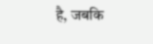है, जबकि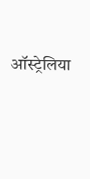ऑस्ट्रेलिया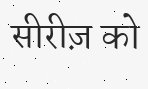सीरीज़ को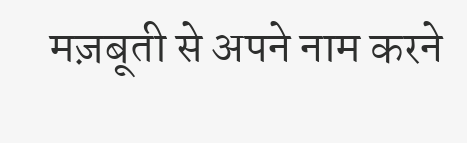मज़बूती से अपने नाम करने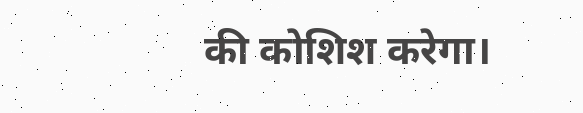की कोशिश करेगा।